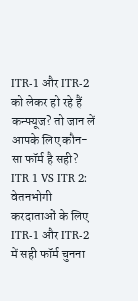ITR-1 और ITR-2 को लेकर हो रहे हैं कन्फ्यूज? तो जान लें आपके लिए कौन-सा फॉर्म है सही?
ITR 1 VS ITR 2: वेतनभोगी करदाताओं के लिए ITR-1 और ITR-2 में सही फॉर्म चुनना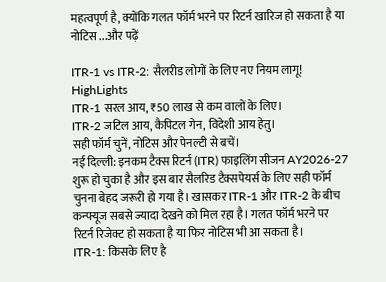महत्वपूर्ण है, क्योंकि गलत फॉर्म भरने पर रिटर्न खारिज हो सकता है या नोटिस ...और पढ़ें

ITR-1 vs ITR-2: सैलरीड लोगों के लिए नए नियम लागू!
HighLights
ITR-1 सरल आय, ₹50 लाख से कम वालों के लिए।
ITR-2 जटिल आय, कैपिटल गेन, विदेशी आय हेतु।
सही फॉर्म चुनें, नोटिस और पेनल्टी से बचें।
नई दिल्ली: इनकम टैक्स रिटर्न (ITR) फाइलिंग सीजन AY2026-27 शुरू हो चुका है और इस बार सैलरिड टैक्सपेयर्स के लिए सही फॉर्म चुनना बेहद जरूरी हो गया है। खासकर ITR-1 और ITR-2 के बीच कन्फ्यूज सबसे ज्यादा देखने को मिल रहा है। गलत फॉर्म भरने पर रिटर्न रिजेक्ट हो सकता है या फिर नोटिस भी आ सकता है।
ITR-1: किसके लिए है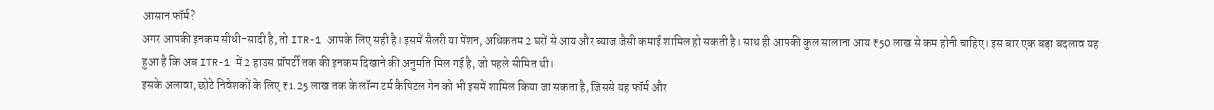आसान फॉर्म?
अगर आपकी इनकम सीधी-सादी है, तो ITR-1 आपके लिए सही है। इसमें सैलरी या पेंशन, अधिकतम 2 घरों से आय और ब्याज जैसी कमाई शामिल हो सकती है। साथ ही आपकी कुल सालाना आय ₹50 लाख से कम होनी चाहिए। इस बार एक बड़ा बदलाव यह हुआ है कि अब ITR-1 में 2 हाउस प्रॉपर्टी तक की इनकम दिखाने की अनुमति मिल गई है, जो पहले सीमित थी।
इसके अलावा, छोटे निवेशकों के लिए ₹1.25 लाख तक के लॉन्ग टर्म कैपिटल गेन को भी इसमें शामिल किया जा सकता है, जिससे यह फॉर्म और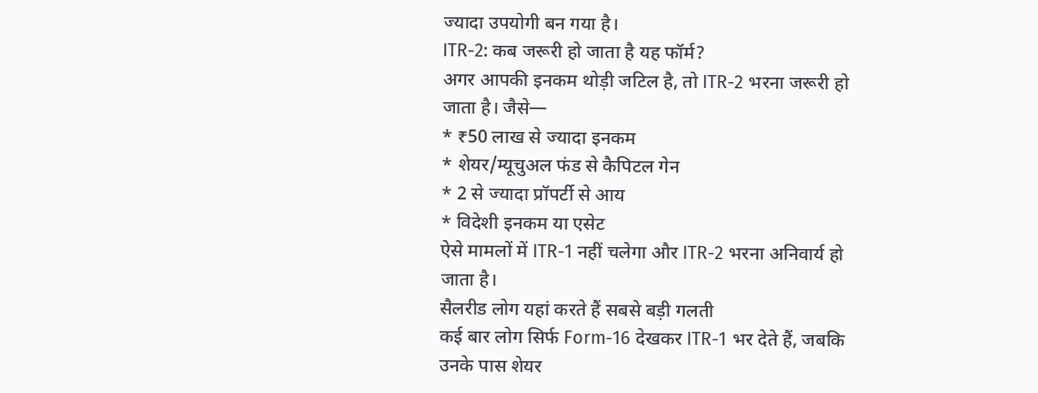ज्यादा उपयोगी बन गया है।
ITR-2: कब जरूरी हो जाता है यह फॉर्म?
अगर आपकी इनकम थोड़ी जटिल है, तो ITR-2 भरना जरूरी हो जाता है। जैसे—
* ₹50 लाख से ज्यादा इनकम
* शेयर/म्यूचुअल फंड से कैपिटल गेन
* 2 से ज्यादा प्रॉपर्टी से आय
* विदेशी इनकम या एसेट
ऐसे मामलों में ITR-1 नहीं चलेगा और ITR-2 भरना अनिवार्य हो जाता है।
सैलरीड लोग यहां करते हैं सबसे बड़ी गलती
कई बार लोग सिर्फ Form-16 देखकर ITR-1 भर देते हैं, जबकि उनके पास शेयर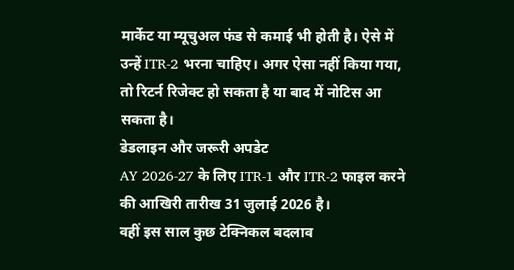मार्केट या म्यूचुअल फंड से कमाई भी होती है। ऐसे में उन्हें ITR-2 भरना चाहिए। अगर ऐसा नहीं किया गया, तो रिटर्न रिजेक्ट हो सकता है या बाद में नोटिस आ सकता है।
डेडलाइन और जरूरी अपडेट
AY 2026-27 के लिए ITR-1 और ITR-2 फाइल करने की आखिरी तारीख 31 जुलाई 2026 है।
वहीं इस साल कुछ टेक्निकल बदलाव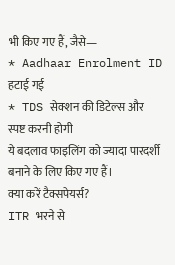भी किए गए हैं, जैसे—
* Aadhaar Enrolment ID हटाई गई
* TDS सेक्शन की डिटेल्स और स्पष्ट करनी होगी
ये बदलाव फाइलिंग को ज्यादा पारदर्शी बनाने के लिए किए गए हैं।
क्या करें टैक्सपेयर्स?
ITR भरने से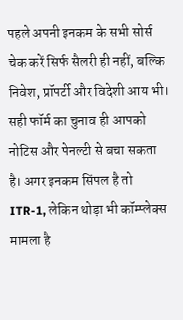पहले अपनी इनकम के सभी सोर्स चेक करें सिर्फ सैलरी ही नहीं, बल्कि निवेश, प्रॉपर्टी और विदेशी आय भी। सही फॉर्म का चुनाव ही आपको नोटिस और पेनल्टी से बचा सकता है। अगर इनकम सिंपल है तो ITR-1, लेकिन थोड़ा भी कॉम्प्लेक्स मामला है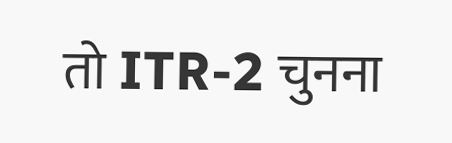तो ITR-2 चुनना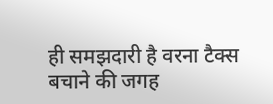ही समझदारी है वरना टैक्स बचाने की जगह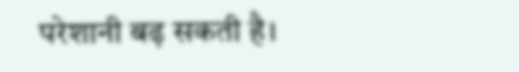परेशानी बढ़ सकती है।